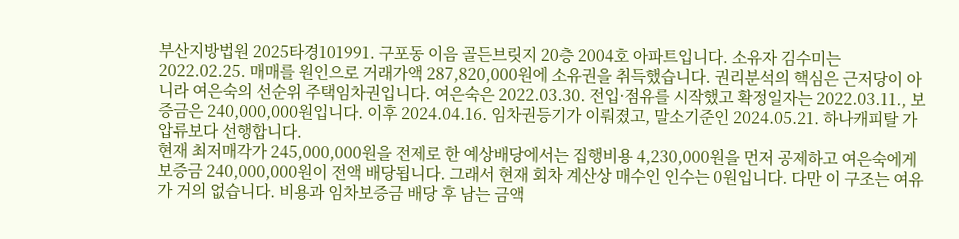부산지방법원 2025타경101991. 구포동 이음 골든브릿지 20층 2004호 아파트입니다. 소유자 김수미는 2022.02.25. 매매를 원인으로 거래가액 287,820,000원에 소유권을 취득했습니다. 권리분석의 핵심은 근저당이 아니라 여은숙의 선순위 주택임차권입니다. 여은숙은 2022.03.30. 전입·점유를 시작했고 확정일자는 2022.03.11., 보증금은 240,000,000원입니다. 이후 2024.04.16. 임차권등기가 이뤄졌고, 말소기준인 2024.05.21. 하나캐피탈 가압류보다 선행합니다.
현재 최저매각가 245,000,000원을 전제로 한 예상배당에서는 집행비용 4,230,000원을 먼저 공제하고 여은숙에게 보증금 240,000,000원이 전액 배당됩니다. 그래서 현재 회차 계산상 매수인 인수는 0원입니다. 다만 이 구조는 여유가 거의 없습니다. 비용과 임차보증금 배당 후 남는 금액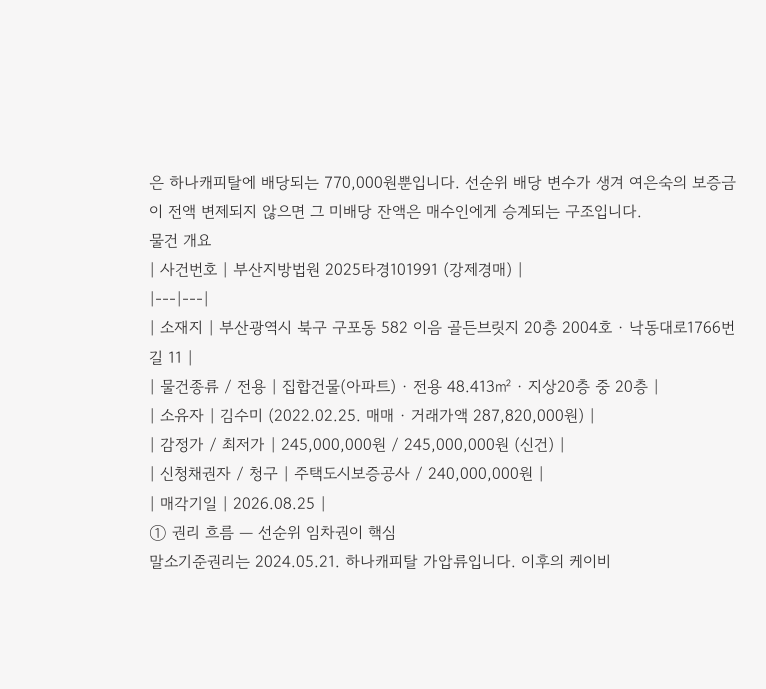은 하나캐피탈에 배당되는 770,000원뿐입니다. 선순위 배당 변수가 생겨 여은숙의 보증금이 전액 변제되지 않으면 그 미배당 잔액은 매수인에게 승계되는 구조입니다.
물건 개요
| 사건번호 | 부산지방법원 2025타경101991 (강제경매) |
|---|---|
| 소재지 | 부산광역시 북구 구포동 582 이음 골든브릿지 20층 2004호 · 낙동대로1766번길 11 |
| 물건종류 / 전용 | 집합건물(아파트) · 전용 48.413㎡ · 지상20층 중 20층 |
| 소유자 | 김수미 (2022.02.25. 매매 · 거래가액 287,820,000원) |
| 감정가 / 최저가 | 245,000,000원 / 245,000,000원 (신건) |
| 신청채권자 / 청구 | 주택도시보증공사 / 240,000,000원 |
| 매각기일 | 2026.08.25 |
① 권리 흐름 — 선순위 임차권이 핵심
말소기준권리는 2024.05.21. 하나캐피탈 가압류입니다. 이후의 케이비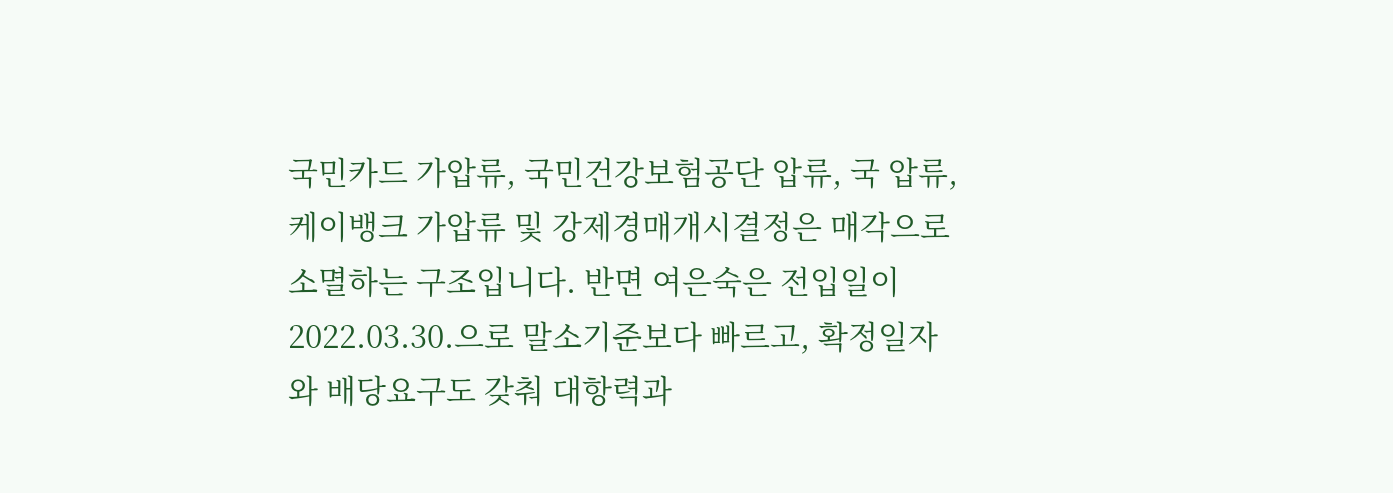국민카드 가압류, 국민건강보험공단 압류, 국 압류, 케이뱅크 가압류 및 강제경매개시결정은 매각으로 소멸하는 구조입니다. 반면 여은숙은 전입일이 2022.03.30.으로 말소기준보다 빠르고, 확정일자와 배당요구도 갖춰 대항력과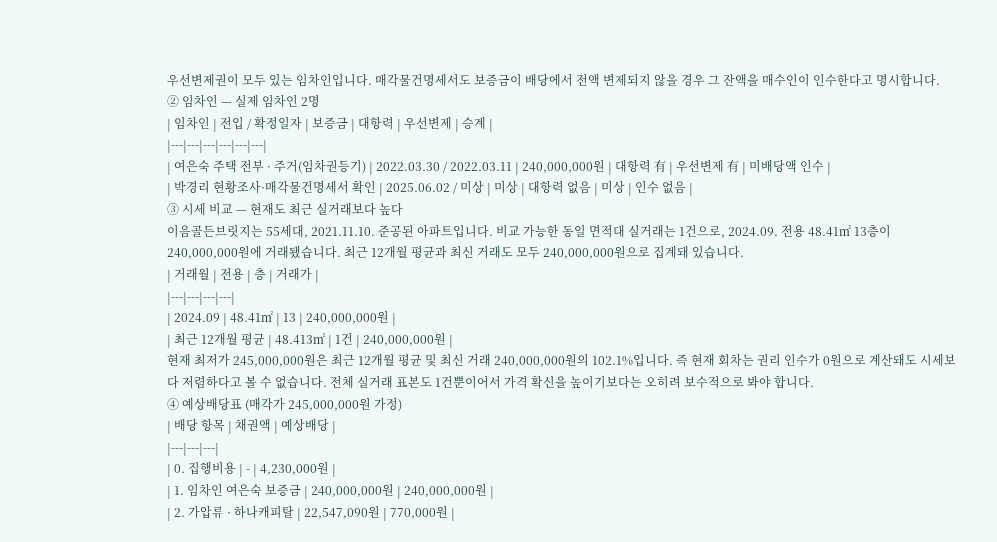우선변제권이 모두 있는 임차인입니다. 매각물건명세서도 보증금이 배당에서 전액 변제되지 않을 경우 그 잔액을 매수인이 인수한다고 명시합니다.
② 임차인 — 실제 임차인 2명
| 임차인 | 전입 / 확정일자 | 보증금 | 대항력 | 우선변제 | 승계 |
|---|---|---|---|---|---|
| 여은숙 주택 전부 · 주거(임차권등기) | 2022.03.30 / 2022.03.11 | 240,000,000원 | 대항력 有 | 우선변제 有 | 미배당액 인수 |
| 박경리 현황조사·매각물건명세서 확인 | 2025.06.02 / 미상 | 미상 | 대항력 없음 | 미상 | 인수 없음 |
③ 시세 비교 — 현재도 최근 실거래보다 높다
이음골든브릿지는 55세대, 2021.11.10. 준공된 아파트입니다. 비교 가능한 동일 면적대 실거래는 1건으로, 2024.09. 전용 48.41㎡ 13층이 240,000,000원에 거래됐습니다. 최근 12개월 평균과 최신 거래도 모두 240,000,000원으로 집계돼 있습니다.
| 거래월 | 전용 | 층 | 거래가 |
|---|---|---|---|
| 2024.09 | 48.41㎡ | 13 | 240,000,000원 |
| 최근 12개월 평균 | 48.413㎡ | 1건 | 240,000,000원 |
현재 최저가 245,000,000원은 최근 12개월 평균 및 최신 거래 240,000,000원의 102.1%입니다. 즉 현재 회차는 권리 인수가 0원으로 계산돼도 시세보다 저렴하다고 볼 수 없습니다. 전체 실거래 표본도 1건뿐이어서 가격 확신을 높이기보다는 오히려 보수적으로 봐야 합니다.
④ 예상배당표 (매각가 245,000,000원 가정)
| 배당 항목 | 채권액 | 예상배당 |
|---|---|---|
| 0. 집행비용 | - | 4,230,000원 |
| 1. 임차인 여은숙 보증금 | 240,000,000원 | 240,000,000원 |
| 2. 가압류 · 하나캐피탈 | 22,547,090원 | 770,000원 |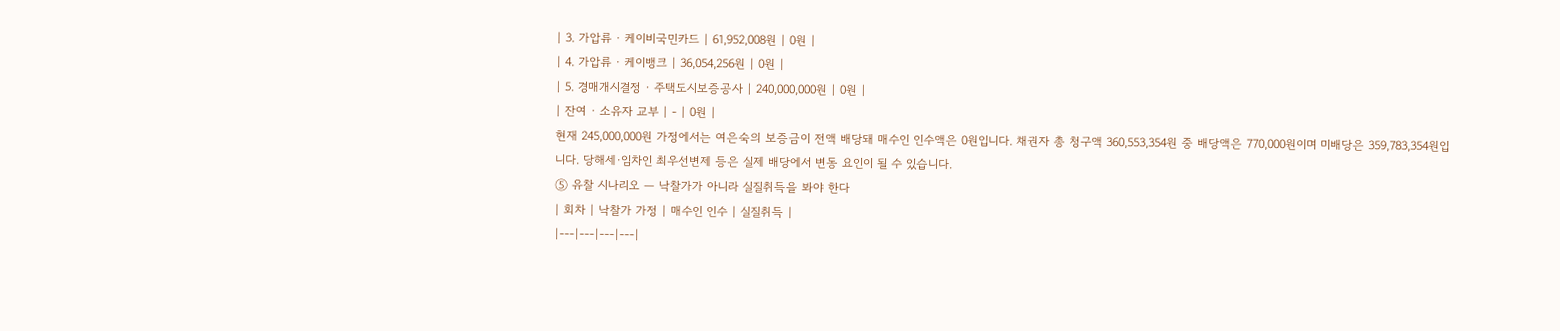| 3. 가압류 · 케이비국민카드 | 61,952,008원 | 0원 |
| 4. 가압류 · 케이뱅크 | 36,054,256원 | 0원 |
| 5. 경매개시결정 · 주택도시보증공사 | 240,000,000원 | 0원 |
| 잔여 · 소유자 교부 | - | 0원 |
현재 245,000,000원 가정에서는 여은숙의 보증금이 전액 배당돼 매수인 인수액은 0원입니다. 채권자 총 청구액 360,553,354원 중 배당액은 770,000원이며 미배당은 359,783,354원입니다. 당해세·임차인 최우선변제 등은 실제 배당에서 변동 요인이 될 수 있습니다.
⑤ 유찰 시나리오 — 낙찰가가 아니라 실질취득을 봐야 한다
| 회차 | 낙찰가 가정 | 매수인 인수 | 실질취득 |
|---|---|---|---|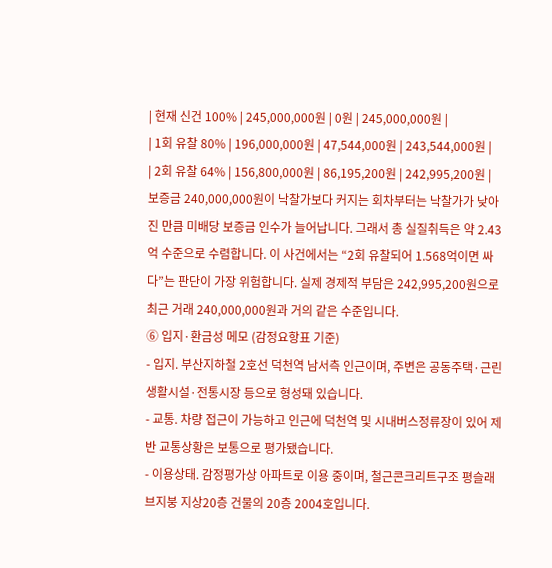| 현재 신건 100% | 245,000,000원 | 0원 | 245,000,000원 |
| 1회 유찰 80% | 196,000,000원 | 47,544,000원 | 243,544,000원 |
| 2회 유찰 64% | 156,800,000원 | 86,195,200원 | 242,995,200원 |
보증금 240,000,000원이 낙찰가보다 커지는 회차부터는 낙찰가가 낮아진 만큼 미배당 보증금 인수가 늘어납니다. 그래서 총 실질취득은 약 2.43억 수준으로 수렴합니다. 이 사건에서는 “2회 유찰되어 1.568억이면 싸다”는 판단이 가장 위험합니다. 실제 경제적 부담은 242,995,200원으로 최근 거래 240,000,000원과 거의 같은 수준입니다.
⑥ 입지·환금성 메모 (감정요항표 기준)
- 입지. 부산지하철 2호선 덕천역 남서측 인근이며, 주변은 공동주택·근린생활시설·전통시장 등으로 형성돼 있습니다.
- 교통. 차량 접근이 가능하고 인근에 덕천역 및 시내버스정류장이 있어 제반 교통상황은 보통으로 평가됐습니다.
- 이용상태. 감정평가상 아파트로 이용 중이며, 철근콘크리트구조 평슬래브지붕 지상20층 건물의 20층 2004호입니다.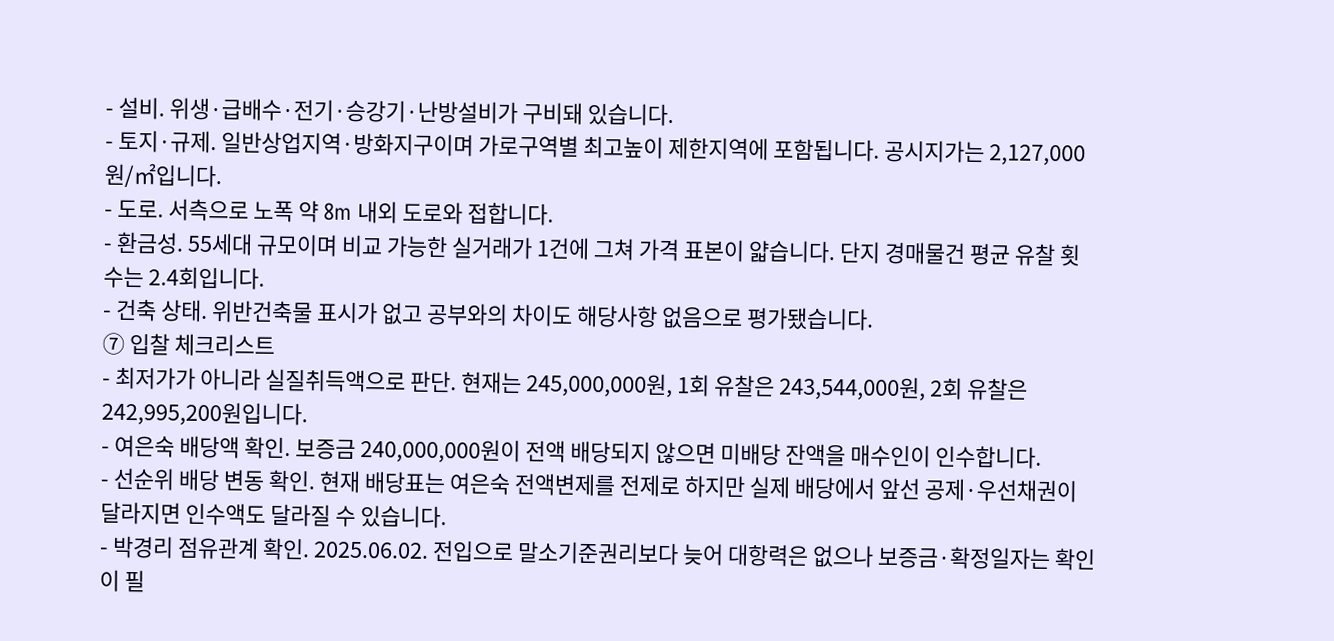- 설비. 위생·급배수·전기·승강기·난방설비가 구비돼 있습니다.
- 토지·규제. 일반상업지역·방화지구이며 가로구역별 최고높이 제한지역에 포함됩니다. 공시지가는 2,127,000원/㎡입니다.
- 도로. 서측으로 노폭 약 8m 내외 도로와 접합니다.
- 환금성. 55세대 규모이며 비교 가능한 실거래가 1건에 그쳐 가격 표본이 얇습니다. 단지 경매물건 평균 유찰 횟수는 2.4회입니다.
- 건축 상태. 위반건축물 표시가 없고 공부와의 차이도 해당사항 없음으로 평가됐습니다.
⑦ 입찰 체크리스트
- 최저가가 아니라 실질취득액으로 판단. 현재는 245,000,000원, 1회 유찰은 243,544,000원, 2회 유찰은 242,995,200원입니다.
- 여은숙 배당액 확인. 보증금 240,000,000원이 전액 배당되지 않으면 미배당 잔액을 매수인이 인수합니다.
- 선순위 배당 변동 확인. 현재 배당표는 여은숙 전액변제를 전제로 하지만 실제 배당에서 앞선 공제·우선채권이 달라지면 인수액도 달라질 수 있습니다.
- 박경리 점유관계 확인. 2025.06.02. 전입으로 말소기준권리보다 늦어 대항력은 없으나 보증금·확정일자는 확인이 필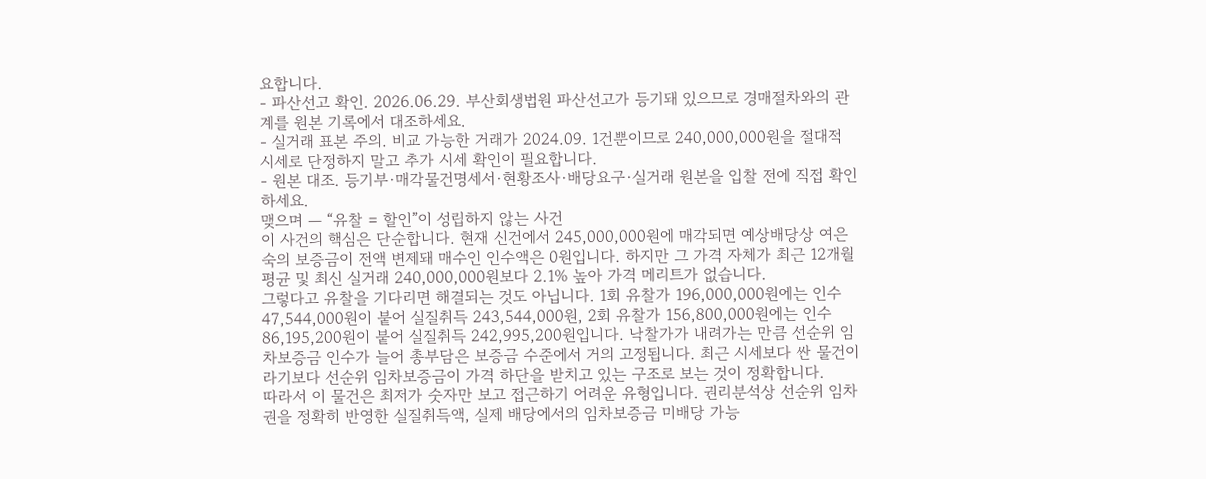요합니다.
- 파산선고 확인. 2026.06.29. 부산회생법원 파산선고가 등기돼 있으므로 경매절차와의 관계를 원본 기록에서 대조하세요.
- 실거래 표본 주의. 비교 가능한 거래가 2024.09. 1건뿐이므로 240,000,000원을 절대적 시세로 단정하지 말고 추가 시세 확인이 필요합니다.
- 원본 대조. 등기부·매각물건명세서·현황조사·배당요구·실거래 원본을 입찰 전에 직접 확인하세요.
맺으며 — “유찰 = 할인”이 성립하지 않는 사건
이 사건의 핵심은 단순합니다. 현재 신건에서 245,000,000원에 매각되면 예상배당상 여은숙의 보증금이 전액 변제돼 매수인 인수액은 0원입니다. 하지만 그 가격 자체가 최근 12개월 평균 및 최신 실거래 240,000,000원보다 2.1% 높아 가격 메리트가 없습니다.
그렇다고 유찰을 기다리면 해결되는 것도 아닙니다. 1회 유찰가 196,000,000원에는 인수 47,544,000원이 붙어 실질취득 243,544,000원, 2회 유찰가 156,800,000원에는 인수 86,195,200원이 붙어 실질취득 242,995,200원입니다. 낙찰가가 내려가는 만큼 선순위 임차보증금 인수가 늘어 총부담은 보증금 수준에서 거의 고정됩니다. 최근 시세보다 싼 물건이라기보다 선순위 임차보증금이 가격 하단을 받치고 있는 구조로 보는 것이 정확합니다.
따라서 이 물건은 최저가 숫자만 보고 접근하기 어려운 유형입니다. 권리분석상 선순위 임차권을 정확히 반영한 실질취득액, 실제 배당에서의 임차보증금 미배당 가능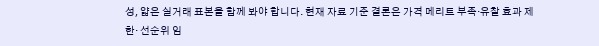성, 얇은 실거래 표본을 함께 봐야 합니다. 현재 자료 기준 결론은 가격 메리트 부족·유찰 효과 제한· 선순위 임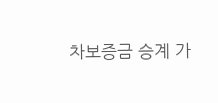차보증금 승계 가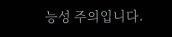능성 주의입니다.